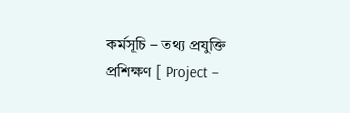কর্মসূচি – তথ্য প্রযুক্তি প্রশিক্ষণ [ Project –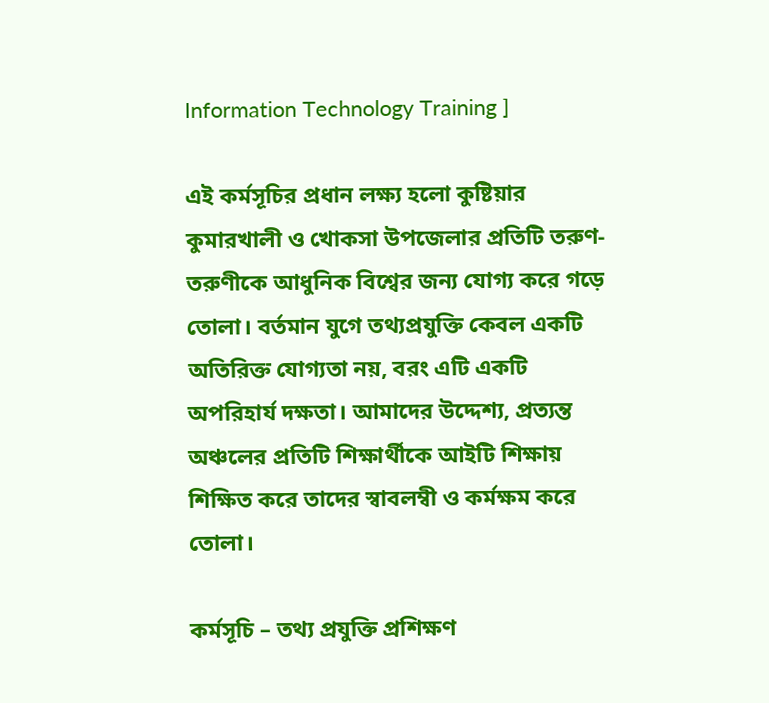Information Technology Training ]

এই কর্মসূচির প্রধান লক্ষ্য হলো কুষ্টিয়ার কুমারখালী ও খোকসা উপজেলার প্রতিটি তরুণ-তরুণীকে আধুনিক বিশ্বের জন্য যোগ্য করে গড়ে তোলা। বর্তমান যুগে তথ্যপ্রযুক্তি কেবল একটি অতিরিক্ত যোগ্যতা নয়, বরং এটি একটি অপরিহার্য দক্ষতা। আমাদের উদ্দেশ্য, প্রত্যন্ত অঞ্চলের প্রতিটি শিক্ষার্থীকে আইটি শিক্ষায় শিক্ষিত করে তাদের স্বাবলম্বী ও কর্মক্ষম করে তোলা।

কর্মসূচি – তথ্য প্রযুক্তি প্রশিক্ষণ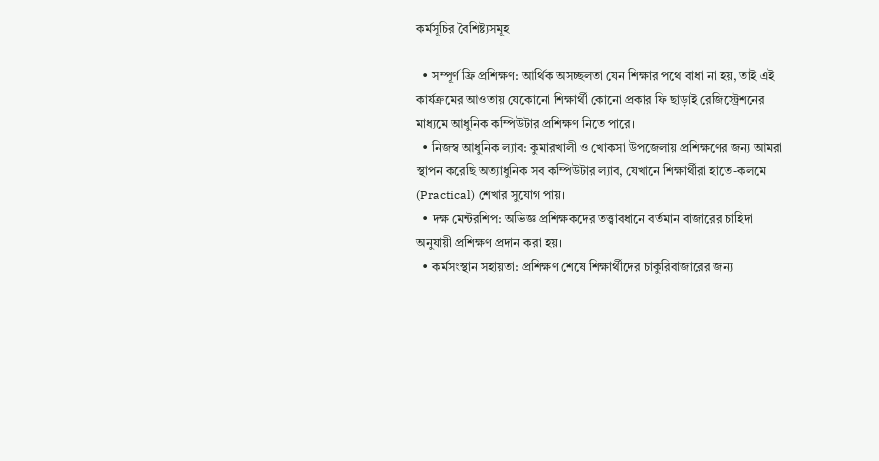কর্মসূচির বৈশিষ্ট্যসমূহ

  • সম্পূর্ণ ফ্রি প্রশিক্ষণ: আর্থিক অসচ্ছলতা যেন শিক্ষার পথে বাধা না হয়, তাই এই কার্যক্রমের আওতায় যেকোনো শিক্ষার্থী কোনো প্রকার ফি ছাড়াই রেজিস্ট্রেশনের মাধ্যমে আধুনিক কম্পিউটার প্রশিক্ষণ নিতে পারে।
  • নিজস্ব আধুনিক ল্যাব: কুমারখালী ও খোকসা উপজেলায় প্রশিক্ষণের জন্য আমরা স্থাপন করেছি অত্যাধুনিক সব কম্পিউটার ল্যাব, যেখানে শিক্ষার্থীরা হাতে-কলমে (Practical) শেখার সুযোগ পায়।
  • দক্ষ মেন্টরশিপ: অভিজ্ঞ প্রশিক্ষকদের তত্ত্বাবধানে বর্তমান বাজারের চাহিদা অনুযায়ী প্রশিক্ষণ প্রদান করা হয়।
  • কর্মসংস্থান সহায়তা: প্রশিক্ষণ শেষে শিক্ষার্থীদের চাকুরিবাজারের জন্য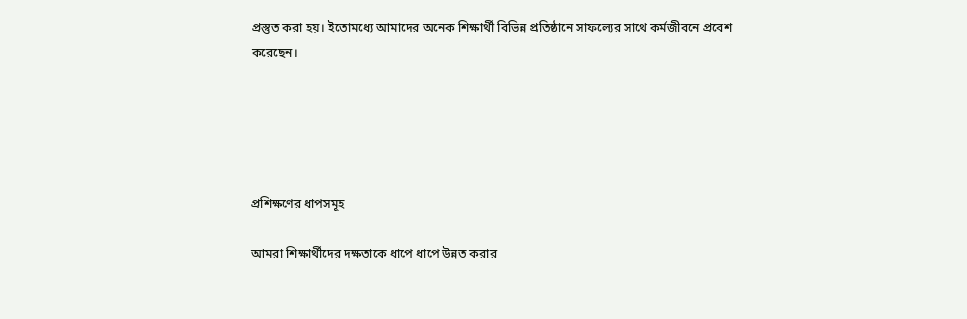প্রস্তুত করা হয়। ইতোমধ্যে আমাদের অনেক শিক্ষার্থী বিভিন্ন প্রতিষ্ঠানে সাফল্যের সাথে কর্মজীবনে প্রবেশ করেছেন।





প্রশিক্ষণের ধাপসমূহ

আমরা শিক্ষার্থীদের দক্ষতাকে ধাপে ধাপে উন্নত করার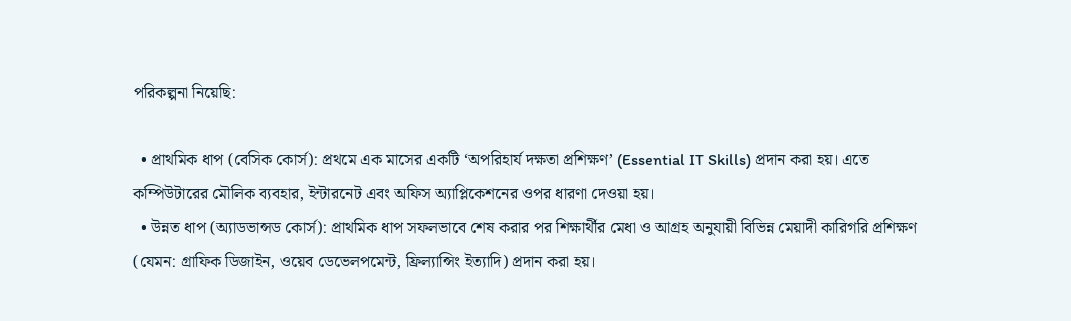পরিকল্পনা নিয়েছি:

  • প্রাথমিক ধাপ (বেসিক কোর্স): প্রথমে এক মাসের একটি ‘অপরিহার্য দক্ষতা প্রশিক্ষণ’ (Essential IT Skills) প্রদান করা হয়। এতে কম্পিউটারের মৌলিক ব্যবহার, ইন্টারনেট এবং অফিস অ্যাপ্লিকেশনের ওপর ধারণা দেওয়া হয়।
  • উন্নত ধাপ (অ্যাডভান্সড কোর্স): প্রাথমিক ধাপ সফলভাবে শেষ করার পর শিক্ষার্থীর মেধা ও আগ্রহ অনুযায়ী বিভিন্ন মেয়াদী কারিগরি প্রশিক্ষণ (যেমন: গ্রাফিক ডিজাইন, ওয়েব ডেভেলপমেন্ট, ফ্রিল্যান্সিং ইত্যাদি) প্রদান করা হয়।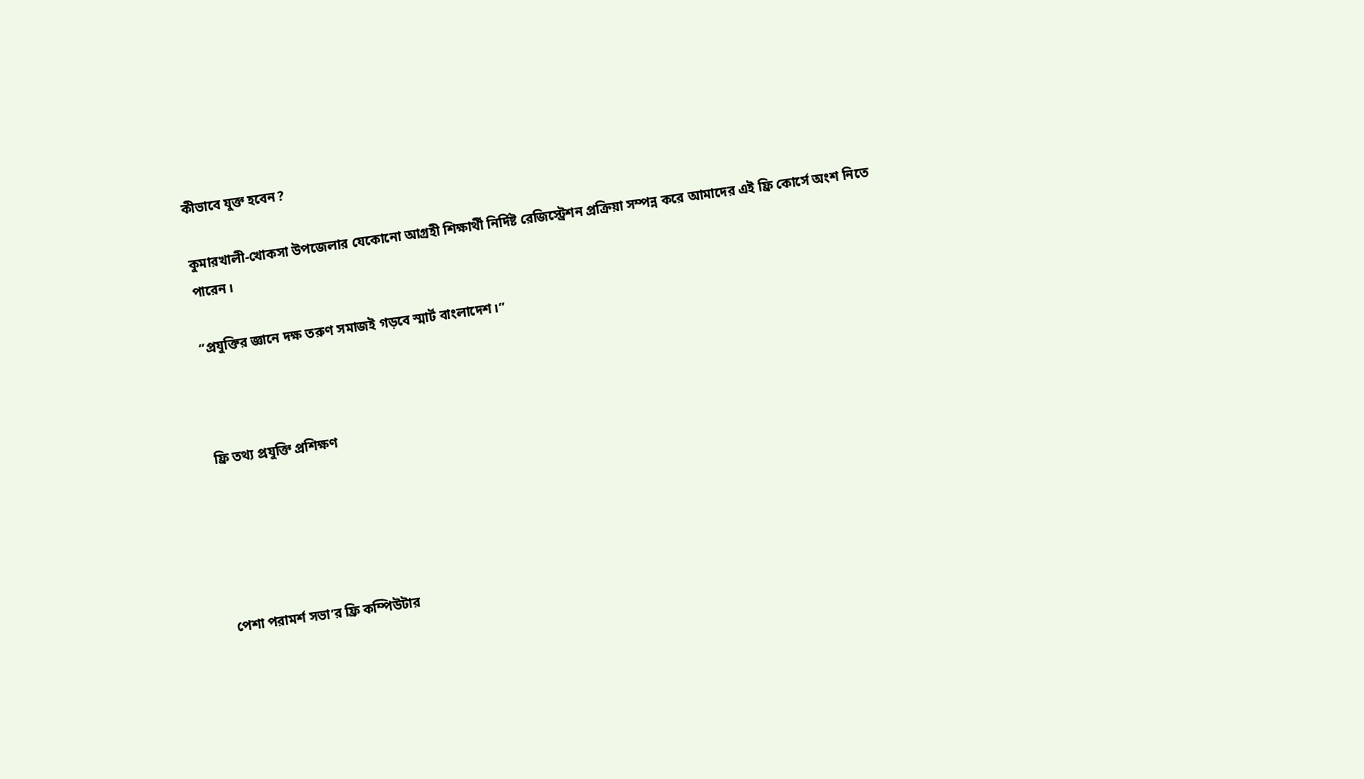কীভাবে যুক্ত হবেন?

কুমারখালী-খোকসা উপজেলার যেকোনো আগ্রহী শিক্ষার্থী নির্দিষ্ট রেজিস্ট্রেশন প্রক্রিয়া সম্পন্ন করে আমাদের এই ফ্রি কোর্সে অংশ নিতে পারেন।

“প্রযুক্তির জ্ঞানে দক্ষ তরুণ সমাজই গড়বে স্মার্ট বাংলাদেশ।”



ফ্রি তথ্য প্রযুক্তি প্রশিক্ষণ





পেশা পরামর্শ সভা’র ফ্রি কম্পিউটার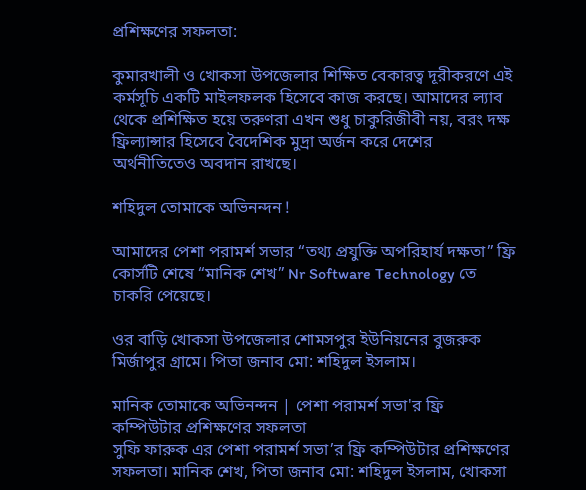প্রশিক্ষণের সফলতা:

কুমারখালী ও খোকসা উপজেলার শিক্ষিত বেকারত্ব দূরীকরণে এই কর্মসূচি একটি মাইলফলক হিসেবে কাজ করছে। আমাদের ল্যাব থেকে প্রশিক্ষিত হয়ে তরুণরা এখন শুধু চাকুরিজীবী নয়, বরং দক্ষ ফ্রিল্যান্সার হিসেবে বৈদেশিক মুদ্রা অর্জন করে দেশের অর্থনীতিতেও অবদান রাখছে।

শহিদুল তোমাকে অভিনন্দন !

আমাদের পেশা পরামর্শ সভার “তথ্য প্রযুক্তি অপরিহার্য দক্ষতা” ফ্রি কোর্সটি শেষে “মানিক শেখ” Nr Software Technology তে চাকরি পেয়েছে।

ওর বাড়ি খোকসা উপজেলার শোমসপুর ইউনিয়নের বুজরুক মির্জাপুর গ্রামে। পিতা জনাব মো: শহিদুল ইসলাম।

মানিক তোমাকে অভিনন্দন | পেশা পরামর্শ সভা'র ফ্রি কম্পিউটার প্রশিক্ষণের সফলতা
সুফি ফারুক এর পেশা পরামর্শ সভা’র ফ্রি কম্পিউটার প্রশিক্ষণের সফলতা। মানিক শেখ, পিতা জনাব মো: শহিদুল ইসলাম, খোকসা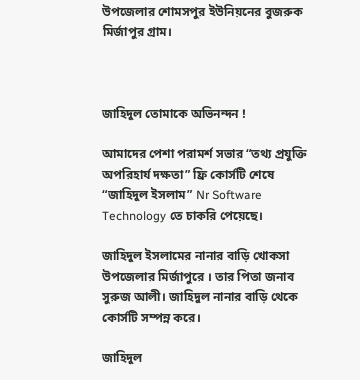উপজেলার শোমসপুর ইউনিয়নের বুজরুক মির্জাপুর গ্রাম।



জাহিদুল তোমাকে অভিনন্দন !

আমাদের পেশা পরামর্শ সভার “তথ্য প্রযুক্তি অপরিহার্য দক্ষতা” ফ্রি কোর্সটি শেষে “জাহিদুল ইসলাম” Nr Software Technology তে চাকরি পেয়েছে।

জাহিদুল ইসলামের নানার বাড়ি খোকসা উপজেলার মির্জাপুরে । তার পিতা জনাব সুরুজ আলী। জাহিদুল নানার বাড়ি থেকে কোর্সটি সম্পন্ন করে।

জাহিদুল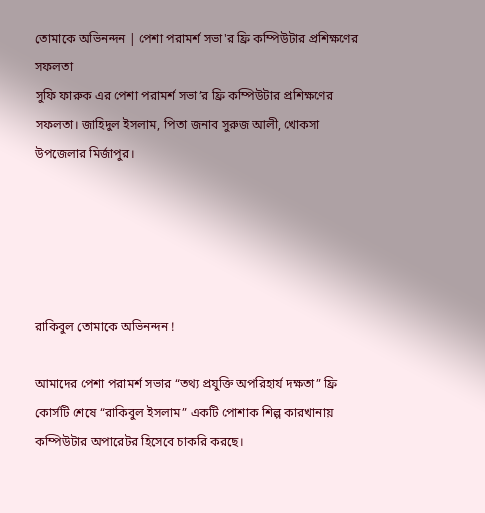তোমাকে অভিনন্দন | পেশা পরামর্শ সভা'র ফ্রি কম্পিউটার প্রশিক্ষণের সফলতা
সুফি ফারুক এর পেশা পরামর্শ সভা’র ফ্রি কম্পিউটার প্রশিক্ষণের সফলতা। জাহিদুল ইসলাম, পিতা জনাব সুরুজ আলী, খোকসা উপজেলার মির্জাপুর।





রাকিবুল তোমাকে অভিনন্দন !

আমাদের পেশা পরামর্শ সভার “তথ্য প্রযুক্তি অপরিহার্য দক্ষতা” ফ্রি কোর্সটি শেষে “রাকিবুল ইসলাম” একটি পোশাক শিল্প কারখানায় কম্পিউটার অপারেটর হিসেবে চাকরি করছে।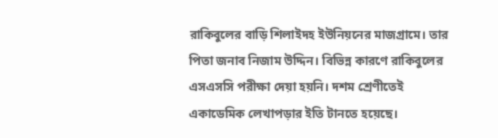রাকিবুলের বাড়ি শিলাইদহ ইউনিয়নের মাজগ্রামে। তার পিতা জনাব নিজাম উদ্দিন। বিভিন্ন কারণে রাকিবুলের এসএসসি পরীক্ষা দেয়া হয়নি। দশম শ্রেণীতেই একাডেমিক লেখাপড়ার ইতি টানতে হয়েছে।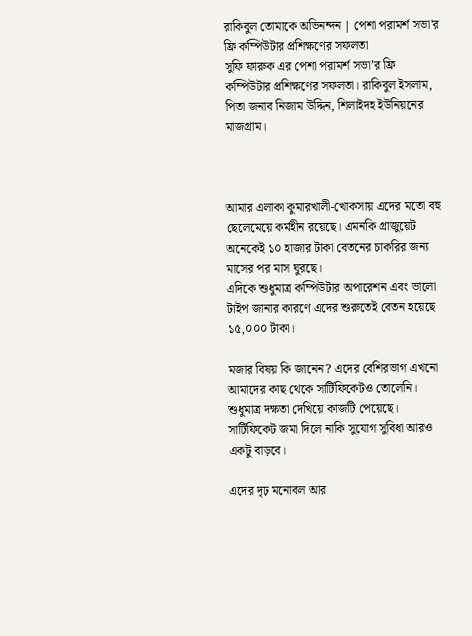রাকিবুল তোমাকে অভিনন্দন | পেশা পরামর্শ সভা'র ফ্রি কম্পিউটার প্রশিক্ষণের সফলতা
সুফি ফারুক এর পেশা পরামর্শ সভা’র ফ্রি কম্পিউটার প্রশিক্ষণের সফলতা। রাকিবুল ইসলাম, পিতা জনাব নিজাম উদ্দিন, শিলাইদহ ইউনিয়নের মাজগ্রাম।



আমার এলাকা কুমারখালী-খোকসায় এদের মতো বহু ছেলেমেয়ে কর্মহীন রয়েছে। এমনকি গ্রাজুয়েট অনেকেই ১০ হাজার টাকা বেতনের চাকরির জন্য মাসের পর মাস ঘুরছে।
এদিকে শুধুমাত্র কম্পিউটার অপারেশন এবং ভালো টাইপ জানার কারণে এদের শুরুতেই বেতন হয়েছে ১৫,০০০ টাকা।

মজার বিষয় কি জানেন? এদের বেশিরভাগ এখনো আমাদের কাছ থেকে সার্টিফিকেটও তোলেনি। শুধুমাত্র দক্ষতা দেখিয়ে কাজটি পেয়েছে। সার্টিফিকেট জমা দিলে নাকি সুযোগ সুবিধা আরও একটু বাড়বে।

এদের দৃঢ় মনোবল আর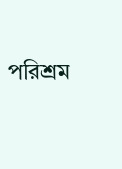পরিশ্রম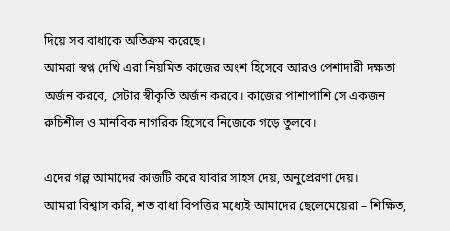দিয়ে সব বাধাকে অতিক্রম করেছে।
আমরা স্বপ্ন দেখি এরা নিয়মিত কাজের অংশ হিসেবে আরও পেশাদারী দক্ষতা অর্জন করবে, সেটার স্বীকৃতি অর্জন করবে। কাজের পাশাপাশি সে একজন রুচিশীল ও মানবিক নাগরিক হিসেবে নিজেকে গড়ে তুলবে।

এদের গল্প আমাদের কাজটি করে যাবার সাহস দেয়, অনুপ্রেরণা দেয়।
আমরা বিশ্বাস করি, শত বাধা বিপত্তির মধ্যেই আমাদের ছেলেমেয়েরা – শিক্ষিত,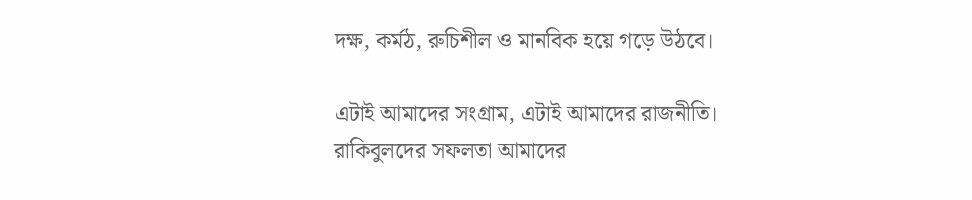দক্ষ, কর্মঠ, রুচিশীল ও মানবিক হয়ে গড়ে উঠবে।

এটাই আমাদের সংগ্রাম, এটাই আমাদের রাজনীতি।
রাকিবুলদের সফলতা আমাদের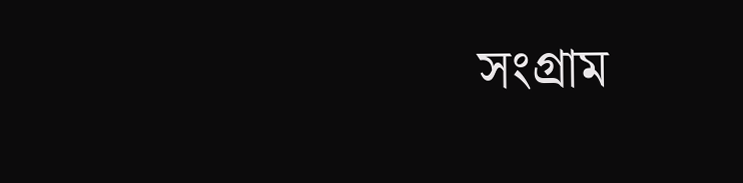সংগ্রাম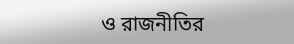ও রাজনীতির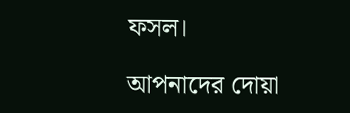ফসল।

আপনাদের দোয়া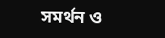সমর্থন ও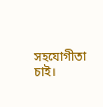সহযোগীতা চাই।